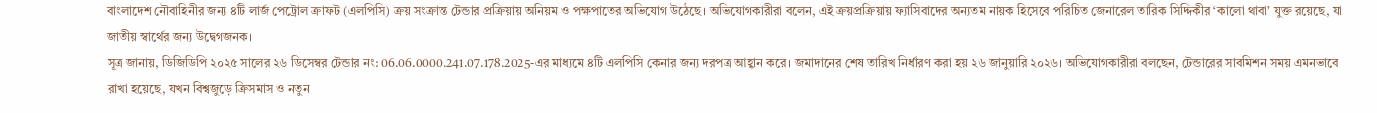বাংলাদেশ নৌবাহিনীর জন্য ৪টি লার্জ পেট্রোল ক্রাফট (এলপিসি) ক্রয় সংক্রান্ত টেন্ডার প্রক্রিয়ায় অনিয়ম ও পক্ষপাতের অভিযোগ উঠেছে। অভিযোগকারীরা বলেন, এই ক্রয়প্রক্রিয়ায় ফ্যাসিবাদের অন্যতম নায়ক হিসেবে পরিচিত জেনারেল তারিক সিদ্দিকীর ‘কালো থাবা’ যুক্ত রয়েছে, যা জাতীয় স্বার্থের জন্য উদ্বেগজনক।
সূত্র জানায়, ডিজিডিপি ২০২৫ সালের ২৬ ডিসেম্বর টেন্ডার নং: 06.06.0000.241.07.178.2025-এর মাধ্যমে ৪টি এলপিসি কেনার জন্য দরপত্র আহ্বান করে। জমাদানের শেষ তারিখ নির্ধারণ করা হয় ২৬ জানুয়ারি ২০২৬। অভিযোগকারীরা বলছেন, টেন্ডারের সাবমিশন সময় এমনভাবে রাখা হয়েছে, যখন বিশ্বজুড়ে ক্রিসমাস ও নতুন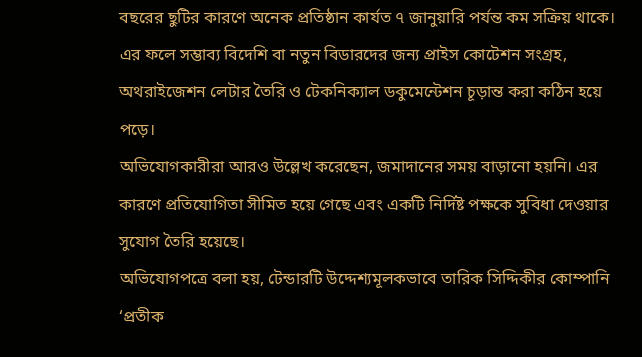বছরের ছুটির কারণে অনেক প্রতিষ্ঠান কার্যত ৭ জানুয়ারি পর্যন্ত কম সক্রিয় থাকে। এর ফলে সম্ভাব্য বিদেশি বা নতুন বিডারদের জন্য প্রাইস কোটেশন সংগ্রহ, অথরাইজেশন লেটার তৈরি ও টেকনিক্যাল ডকুমেন্টেশন চূড়ান্ত করা কঠিন হয়ে পড়ে।
অভিযোগকারীরা আরও উল্লেখ করেছেন, জমাদানের সময় বাড়ানো হয়নি। এর কারণে প্রতিযোগিতা সীমিত হয়ে গেছে এবং একটি নির্দিষ্ট পক্ষকে সুবিধা দেওয়ার সুযোগ তৈরি হয়েছে।
অভিযোগপত্রে বলা হয়, টেন্ডারটি উদ্দেশ্যমূলকভাবে তারিক সিদ্দিকীর কোম্পানি ‘প্রতীক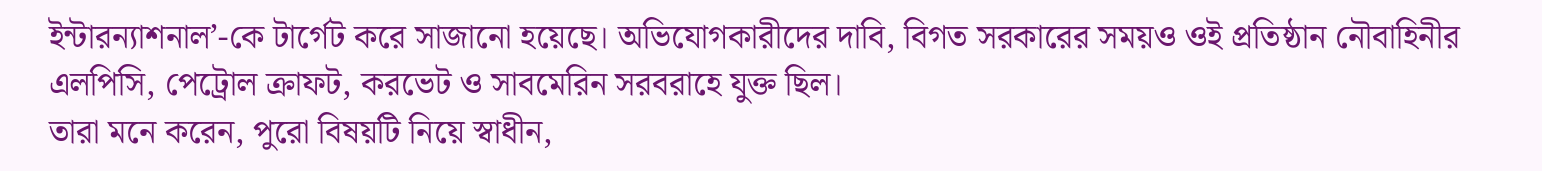ইন্টারন্যাশনাল’-কে টার্গেট করে সাজানো হয়েছে। অভিযোগকারীদের দাবি, বিগত সরকারের সময়ও ওই প্রতিষ্ঠান নৌবাহিনীর এলপিসি, পেট্রোল ক্রাফট, করভেট ও সাবমেরিন সরবরাহে যুক্ত ছিল।
তারা মনে করেন, পুরো বিষয়টি নিয়ে স্বাধীন,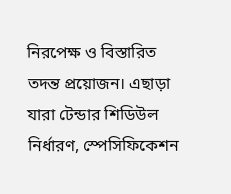নিরপেক্ষ ও বিস্তারিত তদন্ত প্রয়োজন। এছাড়া যারা টেন্ডার শিডিউল নির্ধারণ, স্পেসিফিকেশন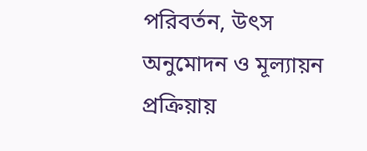পরিবর্তন, উৎস অনুমোদন ও মূল্যায়ন প্রক্রিয়ায়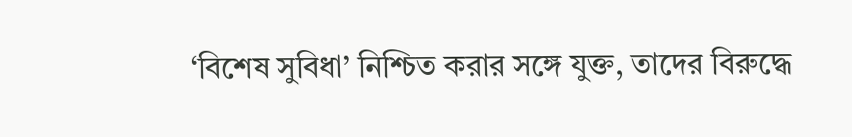‘বিশেষ সুবিধা’ নিশ্চিত করার সঙ্গে যুক্ত, তাদের বিরুদ্ধে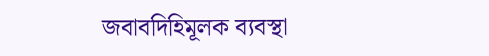জবাবদিহিমূলক ব্যবস্থা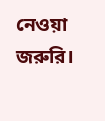নেওয়া জরুরি।